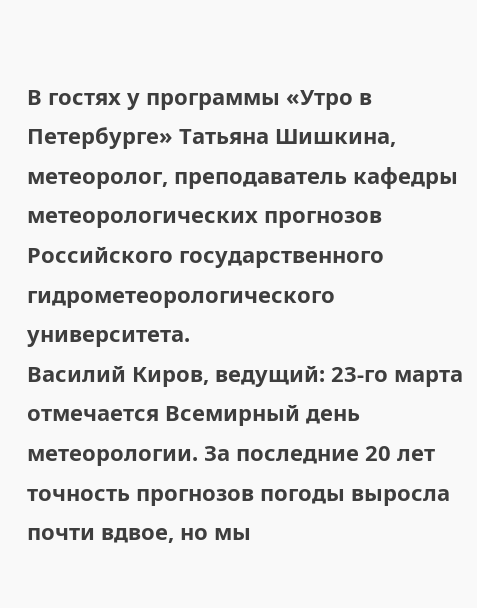В гостях у программы «Утро в Петербурге» Татьяна Шишкина, метеоролог, преподаватель кафедры метеорологических прогнозов Российского государственного гидрометеорологического университета.
Василий Киров, ведущий: 23-го марта отмечается Всемирный день метеорологии. За последние 20 лет точность прогнозов погоды выросла почти вдвое, но мы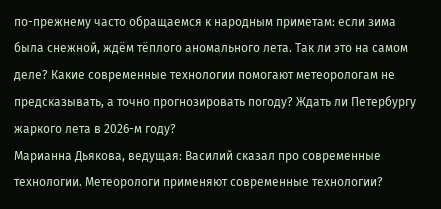по-прежнему часто обращаемся к народным приметам: если зима была снежной, ждём тёплого аномального лета. Так ли это на самом деле? Какие современные технологии помогают метеорологам не предсказывать, а точно прогнозировать погоду? Ждать ли Петербургу жаркого лета в 2026-м году?
Марианна Дьякова, ведущая: Василий сказал про современные технологии. Метеорологи применяют современные технологии?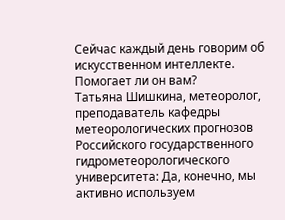Сейчас каждый день говорим об искусственном интеллекте. Помогает ли он вам?
Татьяна Шишкина, метеоролог, преподаватель кафедры метеорологических прогнозов Российского государственного гидрометеорологического университета: Да, конечно, мы активно используем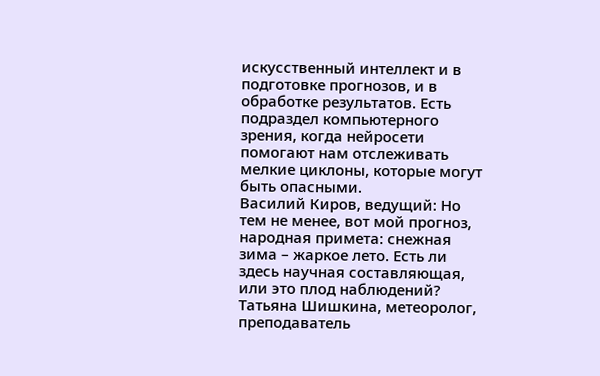искусственный интеллект и в подготовке прогнозов, и в обработке результатов. Есть подраздел компьютерного зрения, когда нейросети помогают нам отслеживать мелкие циклоны, которые могут быть опасными.
Василий Киров, ведущий: Но тем не менее, вот мой прогноз, народная примета: снежная зима – жаркое лето. Есть ли здесь научная составляющая, или это плод наблюдений?
Татьяна Шишкина, метеоролог, преподаватель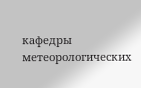кафедры метеорологических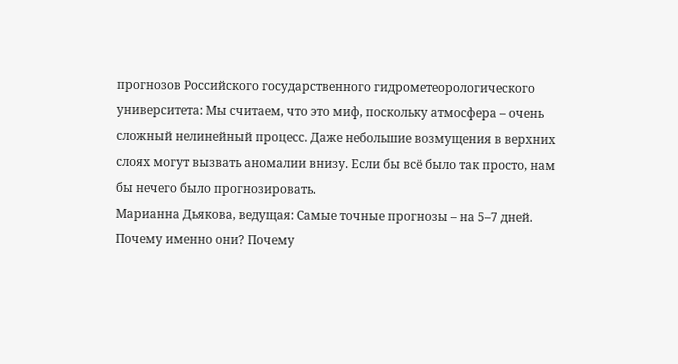прогнозов Российского государственного гидрометеорологического университета: Мы считаем, что это миф, поскольку атмосфера – очень сложный нелинейный процесс. Даже небольшие возмущения в верхних слоях могут вызвать аномалии внизу. Если бы всё было так просто, нам бы нечего было прогнозировать.
Марианна Дьякова, ведущая: Самые точные прогнозы – на 5–7 дней. Почему именно они? Почему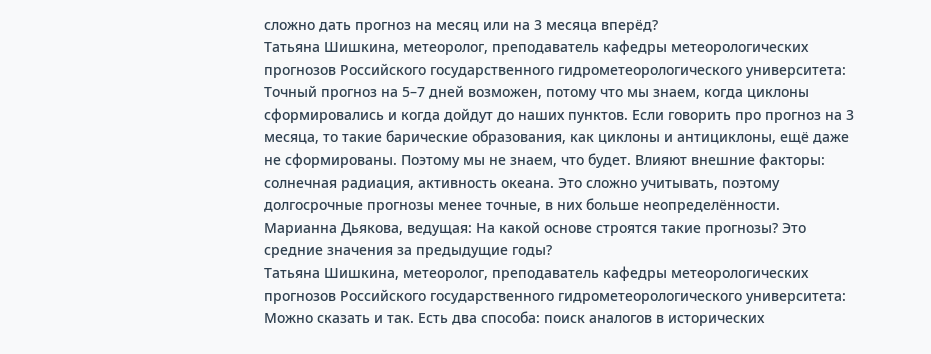сложно дать прогноз на месяц или на 3 месяца вперёд?
Татьяна Шишкина, метеоролог, преподаватель кафедры метеорологических прогнозов Российского государственного гидрометеорологического университета: Точный прогноз на 5–7 дней возможен, потому что мы знаем, когда циклоны сформировались и когда дойдут до наших пунктов. Если говорить про прогноз на 3 месяца, то такие барические образования, как циклоны и антициклоны, ещё даже не сформированы. Поэтому мы не знаем, что будет. Влияют внешние факторы: солнечная радиация, активность океана. Это сложно учитывать, поэтому долгосрочные прогнозы менее точные, в них больше неопределённости.
Марианна Дьякова, ведущая: На какой основе строятся такие прогнозы? Это средние значения за предыдущие годы?
Татьяна Шишкина, метеоролог, преподаватель кафедры метеорологических прогнозов Российского государственного гидрометеорологического университета: Можно сказать и так. Есть два способа: поиск аналогов в исторических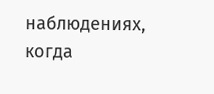наблюдениях, когда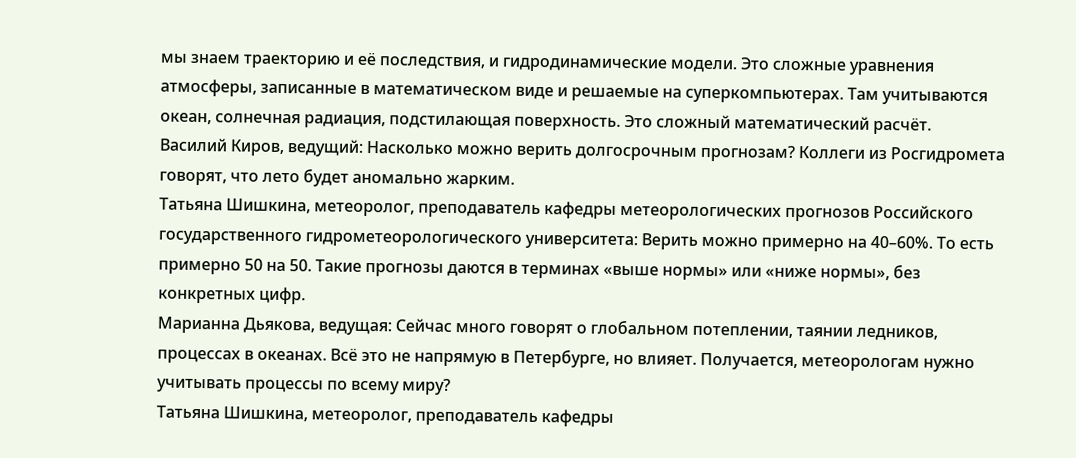мы знаем траекторию и её последствия, и гидродинамические модели. Это сложные уравнения атмосферы, записанные в математическом виде и решаемые на суперкомпьютерах. Там учитываются океан, солнечная радиация, подстилающая поверхность. Это сложный математический расчёт.
Василий Киров, ведущий: Насколько можно верить долгосрочным прогнозам? Коллеги из Росгидромета говорят, что лето будет аномально жарким.
Татьяна Шишкина, метеоролог, преподаватель кафедры метеорологических прогнозов Российского государственного гидрометеорологического университета: Верить можно примерно на 40–60%. То есть примерно 50 на 50. Такие прогнозы даются в терминах «выше нормы» или «ниже нормы», без конкретных цифр.
Марианна Дьякова, ведущая: Сейчас много говорят о глобальном потеплении, таянии ледников, процессах в океанах. Всё это не напрямую в Петербурге, но влияет. Получается, метеорологам нужно учитывать процессы по всему миру?
Татьяна Шишкина, метеоролог, преподаватель кафедры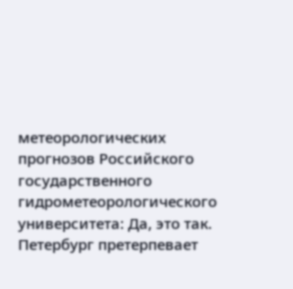метеорологических прогнозов Российского государственного гидрометеорологического университета: Да, это так. Петербург претерпевает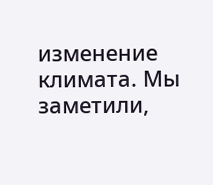изменение климата. Мы заметили,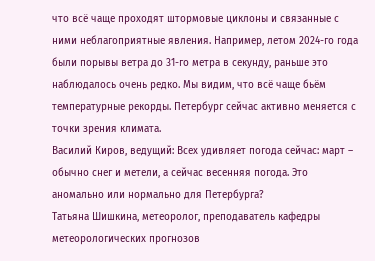что всё чаще проходят штормовые циклоны и связанные с ними неблагоприятные явления. Например, летом 2024-го года были порывы ветра до 31-го метра в секунду, раньше это наблюдалось очень редко. Мы видим, что всё чаще бьём температурные рекорды. Петербург сейчас активно меняется с точки зрения климата.
Василий Киров, ведущий: Всех удивляет погода сейчас: март – обычно снег и метели, а сейчас весенняя погода. Это аномально или нормально для Петербурга?
Татьяна Шишкина, метеоролог, преподаватель кафедры метеорологических прогнозов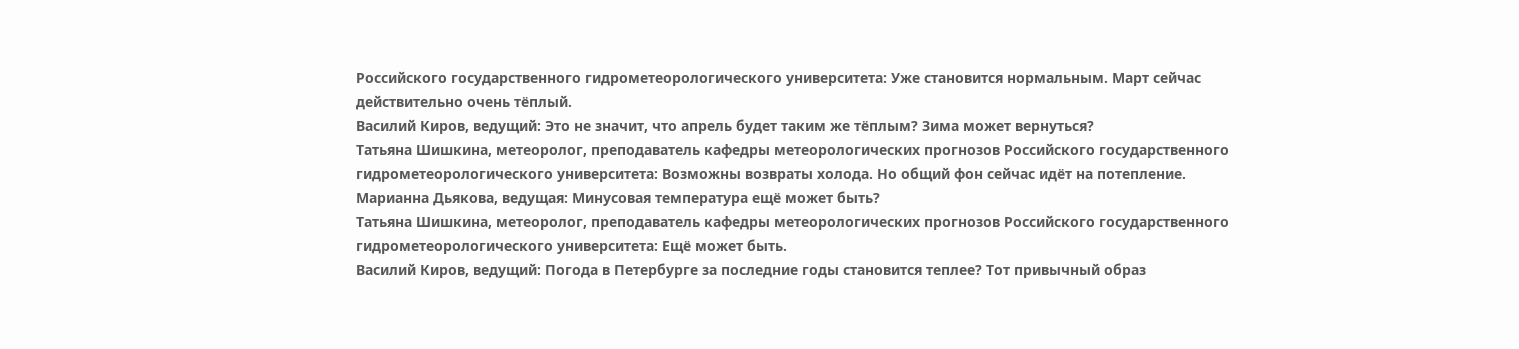Российского государственного гидрометеорологического университета: Уже становится нормальным. Март сейчас действительно очень тёплый.
Василий Киров, ведущий: Это не значит, что апрель будет таким же тёплым? Зима может вернуться?
Татьяна Шишкина, метеоролог, преподаватель кафедры метеорологических прогнозов Российского государственного гидрометеорологического университета: Возможны возвраты холода. Но общий фон сейчас идёт на потепление.
Марианна Дьякова, ведущая: Минусовая температура ещё может быть?
Татьяна Шишкина, метеоролог, преподаватель кафедры метеорологических прогнозов Российского государственного гидрометеорологического университета: Ещё может быть.
Василий Киров, ведущий: Погода в Петербурге за последние годы становится теплее? Тот привычный образ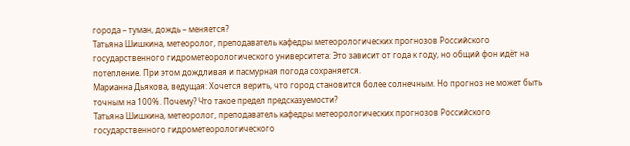города – туман, дождь – меняется?
Татьяна Шишкина, метеоролог, преподаватель кафедры метеорологических прогнозов Российского государственного гидрометеорологического университета: Это зависит от года к году, но общий фон идёт на потепление. При этом дождливая и пасмурная погода сохраняется.
Марианна Дьякова, ведущая: Хочется верить, что город становится более солнечным. Но прогноз не может быть точным на 100%. Почему? Что такое предел предсказуемости?
Татьяна Шишкина, метеоролог, преподаватель кафедры метеорологических прогнозов Российского государственного гидрометеорологического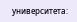университета: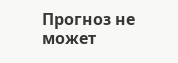Прогноз не может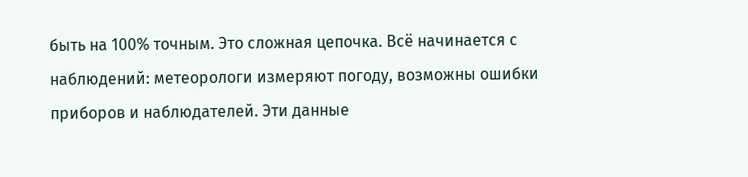быть на 100% точным. Это сложная цепочка. Всё начинается с наблюдений: метеорологи измеряют погоду, возможны ошибки приборов и наблюдателей. Эти данные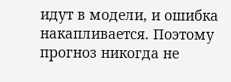идут в модели, и ошибка накапливается. Поэтому прогноз никогда не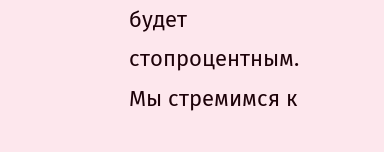будет стопроцентным. Мы стремимся к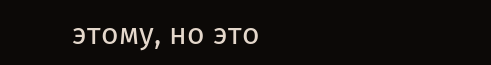этому, но это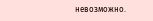невозможно.